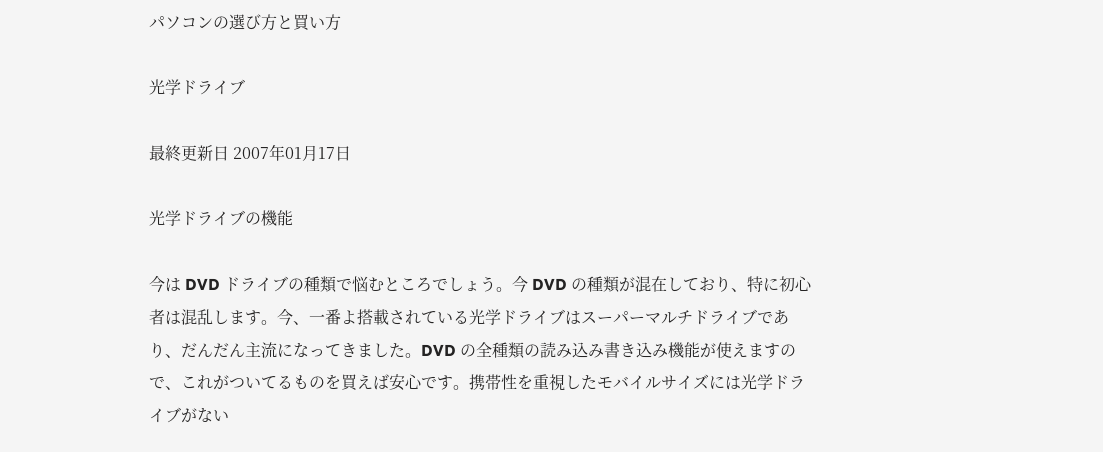パソコンの選び方と買い方

光学ドライブ

最終更新日 2007年01月17日

光学ドライブの機能

今は DVD ドライブの種類で悩むところでしょう。今 DVD の種類が混在しており、特に初心者は混乱します。今、一番よ搭載されている光学ドライブはスーパーマルチドライブであり、だんだん主流になってきました。DVD の全種類の読み込み書き込み機能が使えますので、これがついてるものを買えば安心です。携帯性を重視したモバイルサイズには光学ドライブがない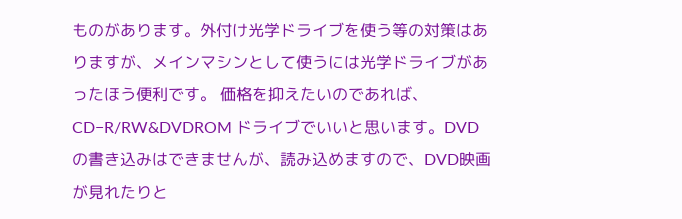ものがあります。外付け光学ドライブを使う等の対策はありますが、メインマシンとして使うには光学ドライブがあったほう便利です。 価格を抑えたいのであれば、CD−R/RW&DVDROM ドライブでいいと思います。DVD の書き込みはできませんが、読み込めますので、DVD映画が見れたりと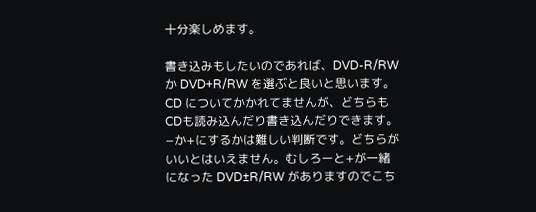十分楽しめます。

書き込みもしたいのであれば、DVD-R/RW か DVD+R/RW を選ぶと良いと思います。CD についてかかれてませんが、どちらもCDも読み込んだり書き込んだりできます。−か+にするかは難しい判断です。どちらがいいとはいえません。むしろーと+が一緒になった DVD±R/RW がありますのでこち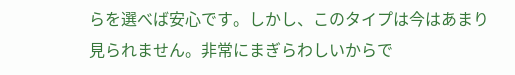らを選べば安心です。しかし、このタイプは今はあまり見られません。非常にまぎらわしいからで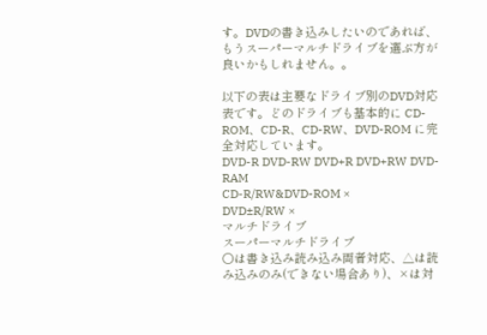す。DVDの書き込みしたいのであれば、もうスーパーマルチドライブを選ぶ方が良いかもしれません。。

以下の表は主要なドライブ別のDVD対応表です。どのドライブも基本的に CD-ROM、CD-R、CD-RW、DVD-ROM に完全対応しています。
DVD-R DVD-RW DVD+R DVD+RW DVD-RAM
CD-R/RW&DVD-ROM ×
DVD±R/RW ×
マルチドライブ
スーパーマルチドライブ
○は書き込み読み込み両者対応、△は読み込みのみ(できない場合あり)、×は対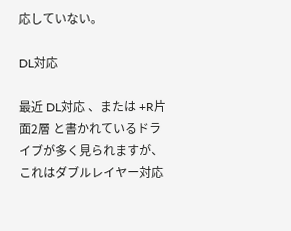応していない。

DL対応

最近 DL対応 、または +R片面2層 と書かれているドライブが多く見られますが、これはダブルレイヤー対応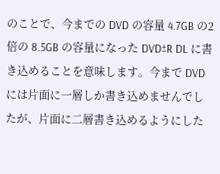のことで、今までの DVD の容量 4.7GB の2倍の 8.5GB の容量になった DVD±R DL に書き込めることを意味します。今まで DVD には片面に一層しか書き込めませんでしたが、片面に二層書き込めるようにした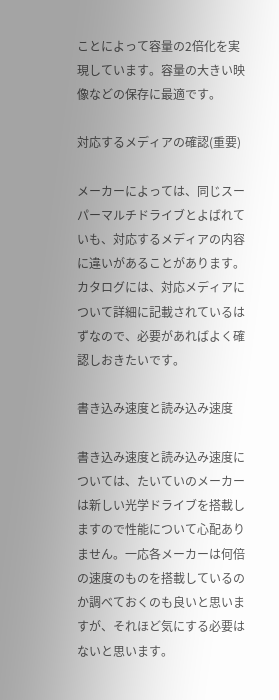ことによって容量の2倍化を実現しています。容量の大きい映像などの保存に最適です。

対応するメディアの確認(重要)

メーカーによっては、同じスーパーマルチドライブとよばれていも、対応するメディアの内容に違いがあることがあります。カタログには、対応メディアについて詳細に記載されているはずなので、必要があればよく確認しおきたいです。

書き込み速度と読み込み速度

書き込み速度と読み込み速度については、たいていのメーカーは新しい光学ドライブを搭載しますので性能について心配ありません。一応各メーカーは何倍の速度のものを搭載しているのか調べておくのも良いと思いますが、それほど気にする必要はないと思います。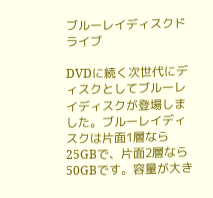ブルーレイディスクドライブ

DVDに続く次世代にディスクとしてブルーレイディスクが登場しました。ブルーレイディスクは片面1層なら25GBで、片面2層なら50GBです。容量が大き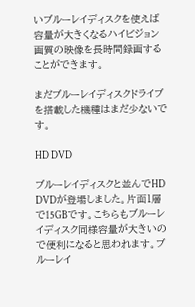いブルーレイディスクを使えば容量が大きくなるハイビジョン画質の映像を長時間録画することができます。

まだブルーレイディスクドライブを搭載した機種はまだ少ないです。

HD DVD

ブルーレイディスクと並んでHD DVDが登場しました。片面1層で15GBです。こちらもブルーレイディスク同様容量が大きいので便利になると思われます。ブルーレイ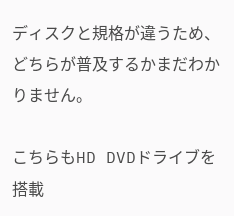ディスクと規格が違うため、どちらが普及するかまだわかりません。

こちらもHD DVDドライブを搭載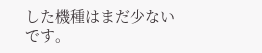した機種はまだ少ないです。